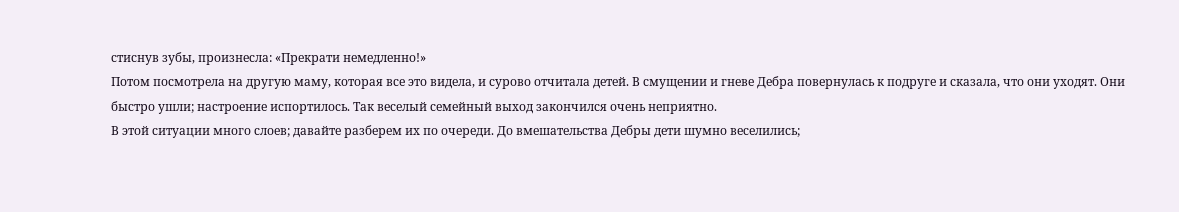стиснув зубы, произнесла: «Прекрати немедленно!»
Потом посмотрела на другую маму, которая все это видела, и сурово отчитала детей. В смущении и гневе Дебра повернулась к подруге и сказала, что они уходят. Они быстро ушли; настроение испортилось. Так веселый семейный выход закончился очень неприятно.
В этой ситуации много слоев; давайте разберем их по очереди. До вмешательства Дебры дети шумно веселились;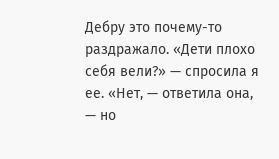Дебру это почему-то раздражало. «Дети плохо себя вели?» — спросила я ее. «Нет, — ответила она, — но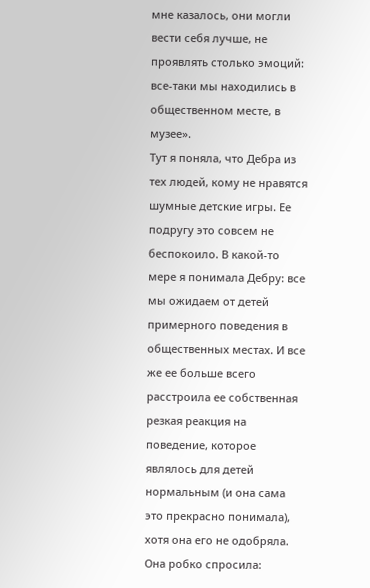мне казалось, они могли вести себя лучше, не проявлять столько эмоций: все-таки мы находились в общественном месте, в музее».
Тут я поняла, что Дебра из тех людей, кому не нравятся шумные детские игры. Ее подругу это совсем не беспокоило. В какой-то мере я понимала Дебру: все мы ожидаем от детей примерного поведения в общественных местах. И все же ее больше всего расстроила ее собственная резкая реакция на поведение, которое являлось для детей нормальным (и она сама это прекрасно понимала), хотя она его не одобряла.
Она робко спросила: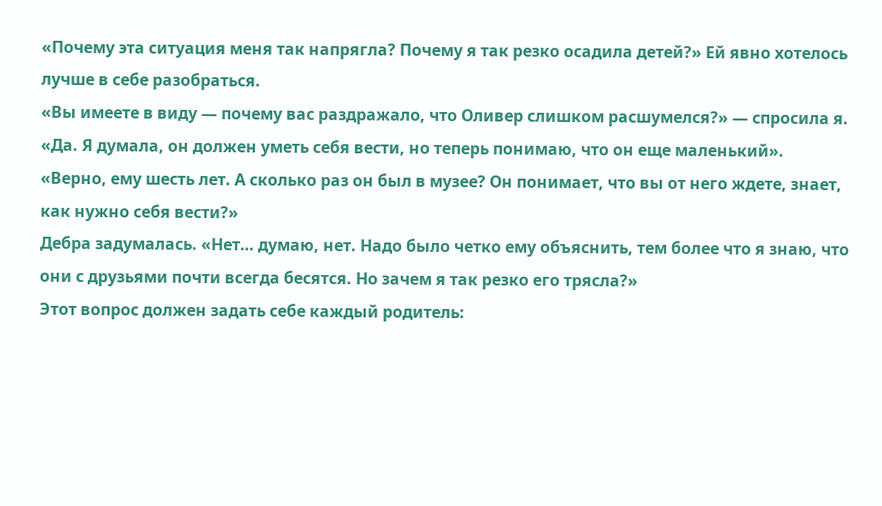«Почему эта ситуация меня так напрягла? Почему я так резко осадила детей?» Ей явно хотелось лучше в себе разобраться.
«Вы имеете в виду — почему вас раздражало, что Оливер слишком расшумелся?» — спросила я.
«Да. Я думала, он должен уметь себя вести, но теперь понимаю, что он еще маленький».
«Верно, ему шесть лет. А сколько раз он был в музее? Он понимает, что вы от него ждете, знает, как нужно себя вести?»
Дебра задумалась. «Нет… думаю, нет. Надо было четко ему объяснить, тем более что я знаю, что они с друзьями почти всегда бесятся. Но зачем я так резко его трясла?»
Этот вопрос должен задать себе каждый родитель: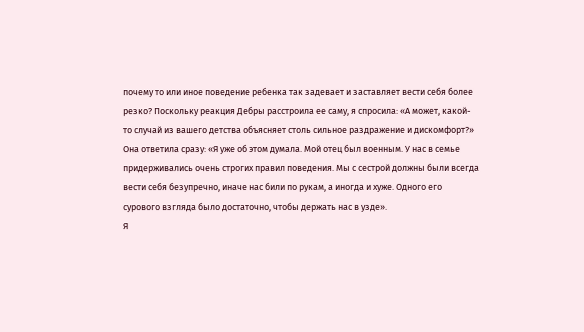почему то или иное поведение ребенка так задевает и заставляет вести себя более резко? Поскольку реакция Дебры расстроила ее саму, я спросила: «А может, какой-то случай из вашего детства объясняет столь сильное раздражение и дискомфорт?»
Она ответила сразу: «Я уже об этом думала. Мой отец был военным. У нас в семье придерживались очень строгих правил поведения. Мы с сестрой должны были всегда вести себя безупречно, иначе нас били по рукам, а иногда и хуже. Одного его сурового взгляда было достаточно, чтобы держать нас в узде».
Я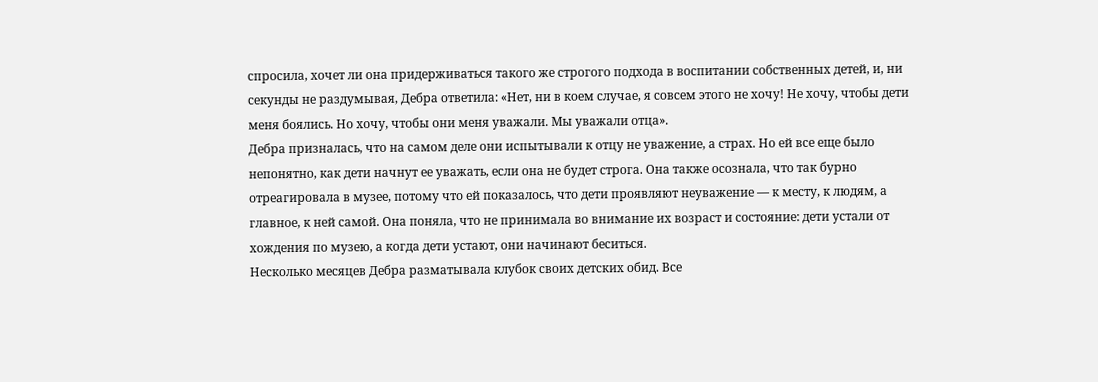спросила, хочет ли она придерживаться такого же строгого подхода в воспитании собственных детей, и, ни секунды не раздумывая, Дебра ответила: «Нет, ни в коем случае, я совсем этого не хочу! Не хочу, чтобы дети меня боялись. Но хочу, чтобы они меня уважали. Мы уважали отца».
Дебра призналась, что на самом деле они испытывали к отцу не уважение, а страх. Но ей все еще было непонятно, как дети начнут ее уважать, если она не будет строга. Она также осознала, что так бурно отреагировала в музее, потому что ей показалось, что дети проявляют неуважение — к месту, к людям, а главное, к ней самой. Она поняла, что не принимала во внимание их возраст и состояние: дети устали от хождения по музею, а когда дети устают, они начинают беситься.
Несколько месяцев Дебра разматывала клубок своих детских обид. Все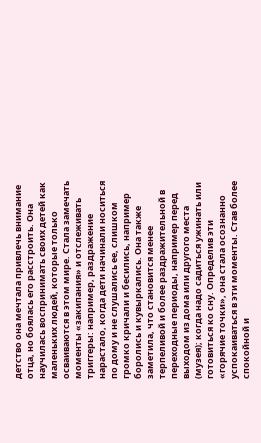детство она мечтала привлечь внимание отца, но боялась его расстроить. Она научилась воспринимать своих детей как маленьких людей, которые только осваиваются в этом мире. Стала замечать моменты «закипания» и отслеживать триггеры: например, раздражение нарастало, когда дети начинали носиться по дому и не слушались ее, слишком громко кричали и бесились, например боролись и кувыркались. Она также заметила, что становится менее терпеливой и более раздражительной в переходные периоды, например перед выходом из дома или другого места (музея); когда надо садиться ужинать или готовиться ко сну. Определив эти «горячие точки», она стала осознанно успокаиваться в эти моменты. Став более спокойной и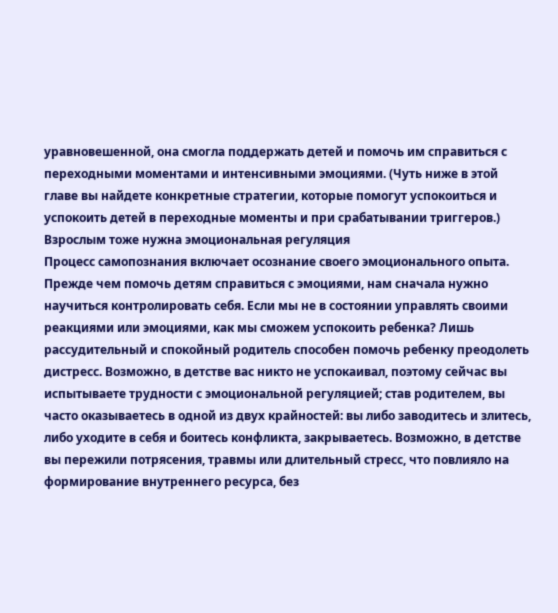уравновешенной, она смогла поддержать детей и помочь им справиться с переходными моментами и интенсивными эмоциями. (Чуть ниже в этой главе вы найдете конкретные стратегии, которые помогут успокоиться и успокоить детей в переходные моменты и при срабатывании триггеров.)
Взрослым тоже нужна эмоциональная регуляция
Процесс самопознания включает осознание своего эмоционального опыта. Прежде чем помочь детям справиться с эмоциями, нам сначала нужно научиться контролировать себя. Если мы не в состоянии управлять своими реакциями или эмоциями, как мы сможем успокоить ребенка? Лишь рассудительный и спокойный родитель способен помочь ребенку преодолеть дистресс. Возможно, в детстве вас никто не успокаивал, поэтому сейчас вы испытываете трудности с эмоциональной регуляцией; став родителем, вы часто оказываетесь в одной из двух крайностей: вы либо заводитесь и злитесь, либо уходите в себя и боитесь конфликта, закрываетесь. Возможно, в детстве вы пережили потрясения, травмы или длительный стресс, что повлияло на формирование внутреннего ресурса, без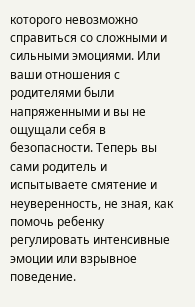которого невозможно справиться со сложными и сильными эмоциями. Или ваши отношения с родителями были напряженными и вы не ощущали себя в безопасности. Теперь вы сами родитель и испытываете смятение и неуверенность, не зная, как помочь ребенку регулировать интенсивные эмоции или взрывное поведение.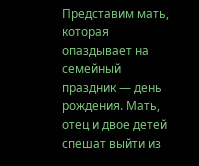Представим мать, которая опаздывает на семейный праздник — день рождения. Мать, отец и двое детей спешат выйти из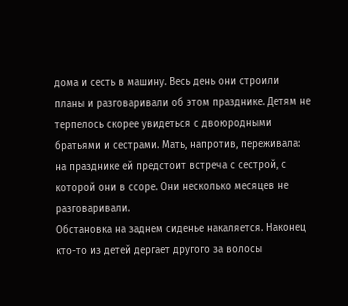дома и сесть в машину. Весь день они строили планы и разговаривали об этом празднике. Детям не терпелось скорее увидеться с двоюродными братьями и сестрами. Мать, напротив, переживала: на празднике ей предстоит встреча с сестрой, с которой они в ссоре. Они несколько месяцев не разговаривали.
Обстановка на заднем сиденье накаляется. Наконец кто-то из детей дергает другого за волосы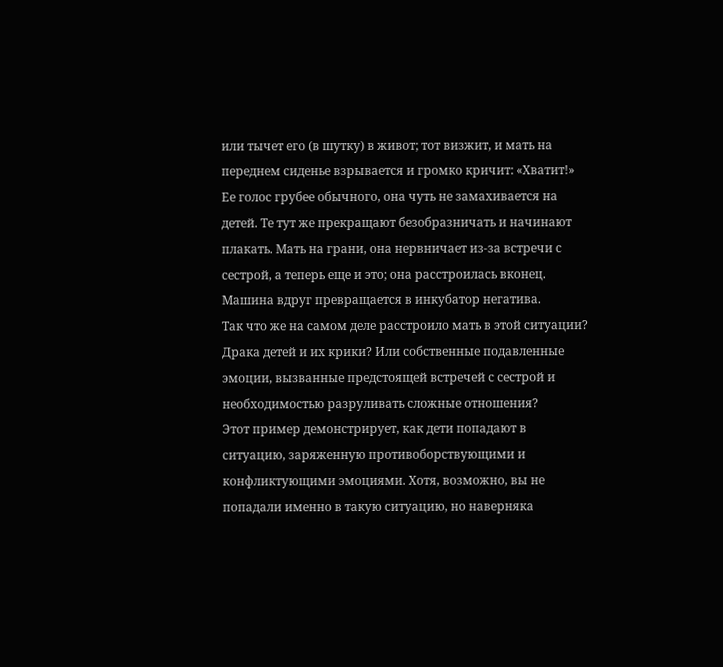или тычет его (в шутку) в живот; тот визжит, и мать на переднем сиденье взрывается и громко кричит: «Хватит!» Ее голос грубее обычного, она чуть не замахивается на детей. Те тут же прекращают безобразничать и начинают плакать. Мать на грани, она нервничает из-за встречи с сестрой, а теперь еще и это; она расстроилась вконец.
Машина вдруг превращается в инкубатор негатива.
Так что же на самом деле расстроило мать в этой ситуации? Драка детей и их крики? Или собственные подавленные эмоции, вызванные предстоящей встречей с сестрой и необходимостью разруливать сложные отношения?
Этот пример демонстрирует, как дети попадают в ситуацию, заряженную противоборствующими и конфликтующими эмоциями. Хотя, возможно, вы не попадали именно в такую ситуацию, но наверняка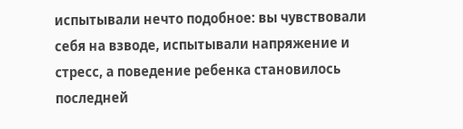испытывали нечто подобное: вы чувствовали себя на взводе, испытывали напряжение и стресс, а поведение ребенка становилось последней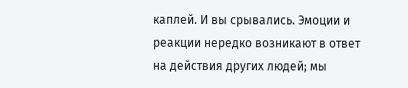каплей. И вы срывались. Эмоции и реакции нередко возникают в ответ на действия других людей; мы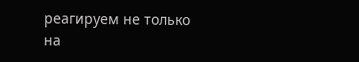реагируем не только на